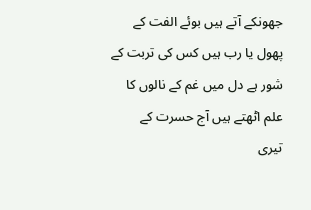جھونکے آتے ہیں بوئے الفت کے
پھول یا رب ہیں کس کی تربت کے
شور ہے دل میں غم کے نالوں کا
علم اٹھتے ہیں آج حسرت کے
تیری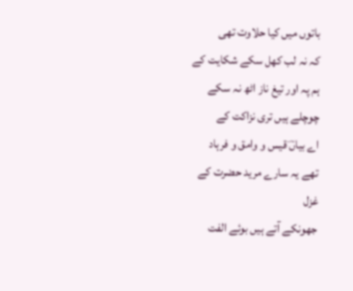باتوں میں کیا حلاوت تھی
کہ نہ لب کھل سکے شکایت کے
ہم پہ اور تیغ ناز اٹھ نہ سکے
چوچلے ہیں تری نزاکت کے
اے بیاںؔ قیس و وامق و فرہاد
تھے یہ سارے مرید حضرت کے
غزل
جھونکے آتے ہیں بوئے الفت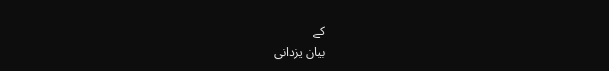کے
بیان یزدانی